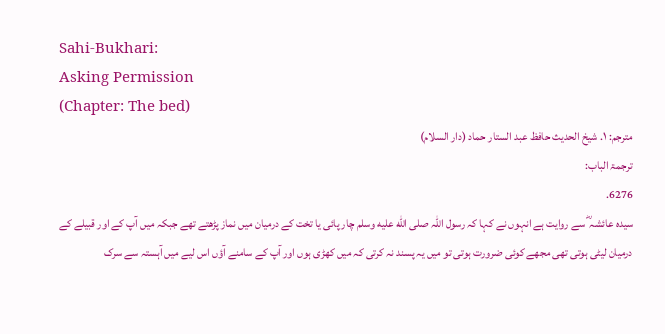Sahi-Bukhari:
Asking Permission
(Chapter: The bed)
مترجم: ١. شیخ الحدیث حافظ عبد الستار حماد (دار السلام)
ترجمۃ الباب:
6276.
سیدہ عائشہ ؓ سے روایت ہے انہوں نے کہا کہ رسول اللہ صلى الله عليه وسلم چار پائی یا تخت کے درمیان میں نماز پڑھتے تھے جبکہ میں آپ کے اور قبیلے کے درمیان لیٹی ہوتی تھی مجھے کوئی ضرورت ہوتی تو میں یہ پسند نہ کرتی کہ میں کھڑی ہوں اور آپ کے سامنے آؤں اس لیے میں آہستہ سے سرک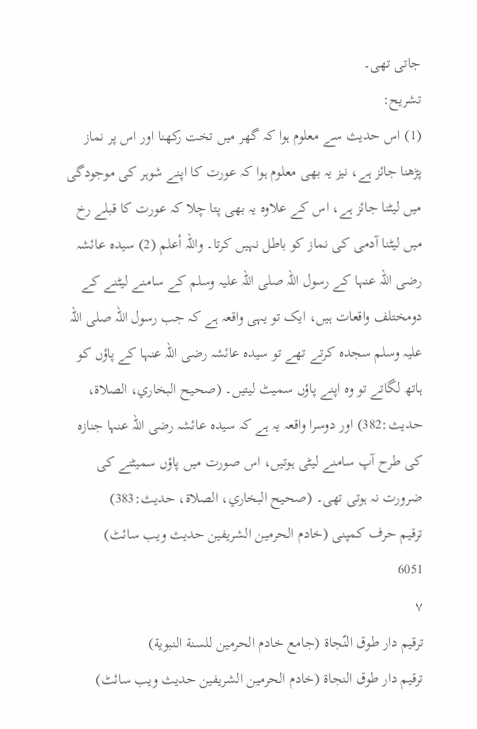جاتی تھی۔
تشریح:
(1) اس حدیث سے معلوم ہوا کہ گھر میں تخت رکھنا اور اس پر نماز پڑھنا جائز ہے، نیز یہ بھی معلوم ہوا کہ عورت کا اپنے شوہر کی موجودگی میں لیٹنا جائز ہے، اس کے علاوہ یہ بھی پتا چلا کہ عورت کا قبلے رخ میں لیٹنا آدمی کی نماز کو باطل نہیں کرتا۔ واللہ أعلم (2) سیدہ عائشہ رضی اللہ عنہا کے رسول اللہ صلی اللہ علیہ وسلم کے سامنے لیٹنے کے دومختلف واقعات ہیں، ایک تو یہی واقعہ ہے کہ جب رسول اللہ صلی اللہ علیہ وسلم سجدہ کرتے تھے تو سیدہ عائشہ رضی اللہ عنہا کے پاؤں کو ہاتھ لگاتے تو وہ اپنے پاؤں سمیٹ لیتیں۔ (صحیح البخاري، الصلاة، حدیث:382) اور دوسرا واقعہ یہ ہے کہ سیدہ عائشہ رضی اللہ عنہا جنازہ کی طرح آپ سامنے لیٹی ہوتیں، اس صورت میں پاؤں سمیٹنے کی ضرورت نہ ہوتی تھی۔ (صحیح البخاري، الصلاة، حدیث:383)
ترقیم حرف کمپنی (خادم الحرمین الشریفین حدیث ویب سائٹ)
6051
٧
ترقيم دار طوق النّجاة (جامع خادم الحرمين للسنة النبوية)
ترقیم دار طوق النجاۃ (خادم الحرمین الشریفین حدیث ویب سائٹ)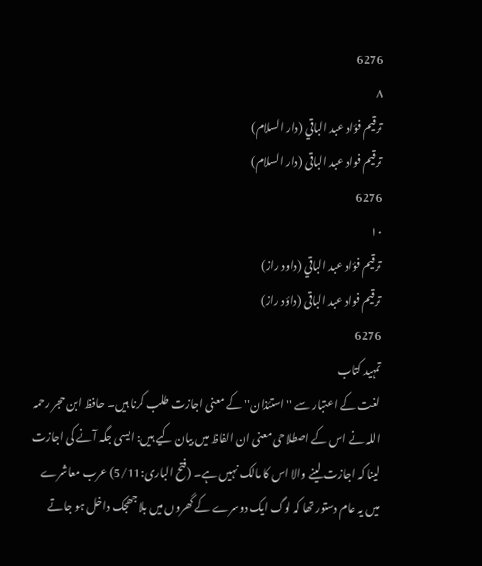6276
٨
ترقيم فؤاد عبد الباقي (دار السلام)
ترقیم فواد عبد الباقی (دار السلام)
6276
١٠
ترقيم فؤاد عبد الباقي (داود راز)
ترقیم فواد عبد الباقی (داؤد راز)
6276
تمہید کتاب
لغت کے اعتبار سے ''استئذان'' کے معنی اجازت طلب کرنا ہیں۔ حافظ ابن حجر رحمہ اللہ نے اس کے اصطلاحی معنی ان الفاظ میں بیان کیے ہیں: ایسی جگہ آنے کی اجازت لینا کہ اجازت لینے والا اس کا مالک نہیں ہے۔ (فتح الباری:5/11) عرب معاشرے میں یہ عام دستور تھا کہ لوگ ایک دوسرے کے گھروں میں بلاجھجک داخل ہو جاتے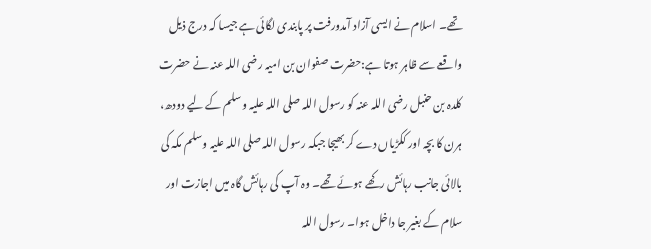تھے۔ اسلام نے ایسی آزاد آمدورفت پر پابندی لگائی ہے جیسا کہ درج ذیل واقعے سے ظاہر ہوتا ہے:حضرت صفوان بن امیہ رضی اللہ عنہ نے حضرت کلدہ بن حنبل رضی اللہ عنہ کو رسول اللہ صلی اللہ علیہ وسلم کے لیے دودھ، ہرن کا بچہ اور ککڑیاں دے کر بھیجا جبکہ رسول اللہ صلی اللہ علیہ وسلم مکہ کی بالائی جانب رہائش رکھے ہوئے تھے۔ وہ آپ کی رہائش گاہ میں اجازت اور سلام کے بغیر جا داخل ہوا۔ رسول اللہ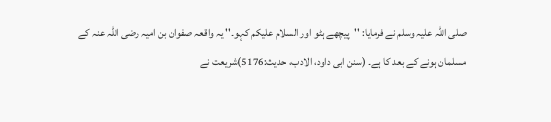صلی اللہ علیہ وسلم نے فرمایا: ''پیچھے ہٹو اور السلام علیکم کہو۔'' یہ واقعہ صفوان بن امیہ رضی اللہ عنہ کے مسلمان ہونے کے بعد کا ہے۔ (سنن ابی داود، الادب، حدیث:5176)شریعت نے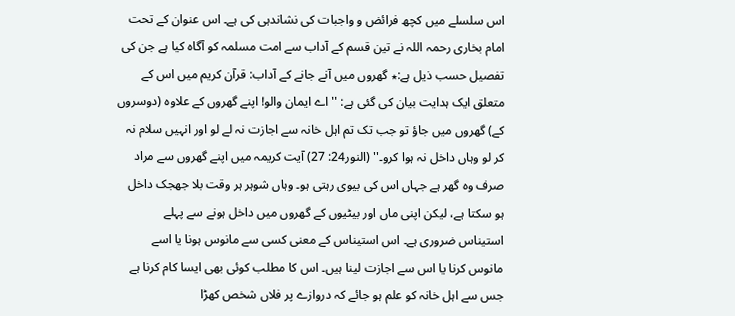اس سلسلے میں کچھ فرائض و واجبات کی نشاندہی کی ہے۔ اس عنوان کے تحت امام بخاری رحمہ اللہ نے تین قسم کے آداب سے امت مسلمہ کو آگاہ کیا ہے جن کی تفصیل حسب ذیل ہے:٭ گھروں میں آنے جانے کے آداب: قرآن کریم میں اس کے متعلق ایک ہدایت بیان کی گئی ہے: ''اے ایمان والو! اپنے گھروں کے علاوہ (دوسروں کے) گھروں میں جاؤ تو جب تک تم اہل خانہ سے اجازت نہ لے لو اور انہیں سلام نہ کر لو وہاں داخل نہ ہوا کرو۔'' (النور24: 27) آیت کریمہ میں اپنے گھروں سے مراد صرف وہ گھر ہے جہاں اس کی بیوی رہتی ہو۔ وہاں شوہر ہر وقت بلا جھجک داخل ہو سکتا ہے، لیکن اپنی ماں اور بیٹیوں کے گھروں میں داخل ہونے سے پہلے استیناس ضروری ہے۔ اس استیناس کے معنی کسی سے مانوس ہونا یا اسے مانوس کرنا یا اس سے اجازت لینا ہیں۔ اس کا مطلب کوئی بھی ایسا کام کرنا ہے جس سے اہل خانہ کو علم ہو جائے کہ دروازے پر فلاں شخص کھڑا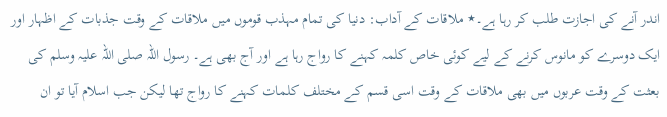اندر آنے کی اجازت طلب کر رہا ہے۔٭ ملاقات کے آداب: دنیا کی تمام مہذب قوموں میں ملاقات کے وقت جذبات کے اظہار اور ایک دوسرے کو مانوس کرنے کے لیے کوئی خاص کلمہ کہنے کا رواج رہا ہے اور آج بھی ہے۔ رسول اللہ صلی اللہ علیہ وسلم کی بعثت کے وقت عربوں میں بھی ملاقات کے وقت اسی قسم کے مختلف کلمات کہنے کا رواج تھا لیکن جب اسلام آیا تو ان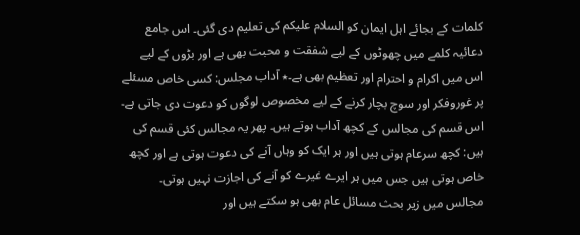کلمات کے بجائے اہل ایمان کو السلام علیکم کی تعلیم دی گئی۔ اس جامع دعائیہ کلمے میں چھوٹوں کے لیے شفقت و محبت بھی ہے اور بڑوں کے لیے اس میں اکرام و احترام اور تعظیم بھی ہے۔٭ آداب مجلس: کسی خاص مسئلے پر غوروفکر اور سوچ بچار کرنے کے لیے مخصوص لوگوں کو دعوت دی جاتی ہے۔ اس قسم کی مجالس کے کچھ آداب ہوتے ہیں۔ پھر یہ مجالس کئی قسم کی ہیں: کچھ سرعام ہوتی ہیں اور ہر ایک کو وہاں آنے کی دعوت ہوتی ہے اور کچھ خاص ہوتی ہیں جس میں ہر ایرے غیرے کو آنے کی اجازت نہیں ہوتی۔ مجالس میں زیر بحث مسائل عام بھی ہو سکتے ہیں اور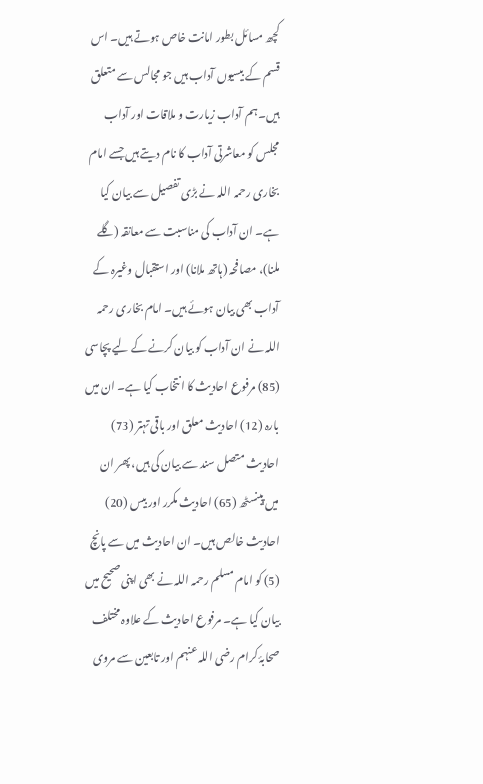کچھ مسائل بطور امانت خاص ہوتے ہیں۔ اس قسم کے بیسیوں آداب ہیں جو مجالس سے متعلق ہیں۔ہم آداب زیارت و ملاقات اور آداب مجلس کو معاشرتی آداب کا نام دیتے ہیں جسے امام بخاری رحمہ اللہ نے بڑی تفصیل سے بیان کیا ہے۔ ان آداب کی مناسبت سے معانقہ (گلے ملنا)، مصافحہ (ہاتھ ملانا) اور استقبال وغیرہ کے آداب بھی بیان ہوئے ہیں۔ امام بخاری رحمہ اللہ نے ان آداب کو بیان کرنے کے لیے پچاسی (85) مرفوع احادیث کا انتخاب کیا ہے۔ ان میں بارہ (12) احادیث معلق اور باقی تہتر (73) احادیث متصل سند سے بیان کی ہیں، پھر ان میں پینسٹھ (65) احادیث مکرر اور بیس (20) احادیث خالص ہیں۔ ان احادیث میں سے پانچ (5) کو امام مسلم رحمہ اللہ نے بھی اپنی صحیح میں بیان کیا ہے۔ مرفوع احادیث کے علاوہ مختلف صحابۂ کرام رضی اللہ عنہم اور تابعین سے مروی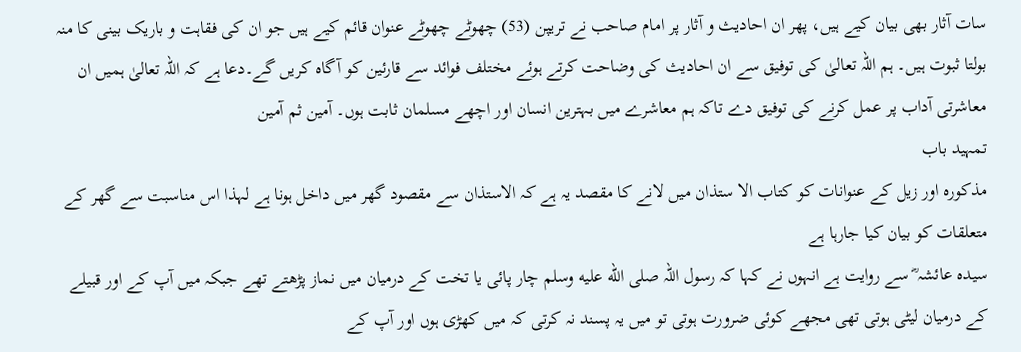سات آثار بھی بیان کیے ہیں، پھر ان احادیث و آثار پر امام صاحب نے تریپن (53) چھوٹے چھوٹے عنوان قائم کیے ہیں جو ان کی فقاہت و باریک بینی کا منہ بولتا ثبوت ہیں۔ ہم اللہ تعالیٰ کی توفیق سے ان احادیث کی وضاحت کرتے ہوئے مختلف فوائد سے قارئین کو آگاہ کریں گے۔دعا ہے کہ اللہ تعالیٰ ہمیں ان معاشرتی آداب پر عمل کرنے کی توفیق دے تاکہ ہم معاشرے میں بہترین انسان اور اچھے مسلمان ثابت ہوں۔ آمین ثم آمین
تمہید باب
مذکورہ اور زیل کے عنوانات کو کتاب الا ستذان میں لانے کا مقصد یہ ہے کہ الاستذان سے مقصود گھر میں داخل ہونا ہے لہذا اس مناسبت سے گھر کے متعلقات کو بیان کیا جارہا ہے
سیدہ عائشہ ؓ سے روایت ہے انہوں نے کہا کہ رسول اللہ صلى الله عليه وسلم چار پائی یا تخت کے درمیان میں نماز پڑھتے تھے جبکہ میں آپ کے اور قبیلے کے درمیان لیٹی ہوتی تھی مجھے کوئی ضرورت ہوتی تو میں یہ پسند نہ کرتی کہ میں کھڑی ہوں اور آپ کے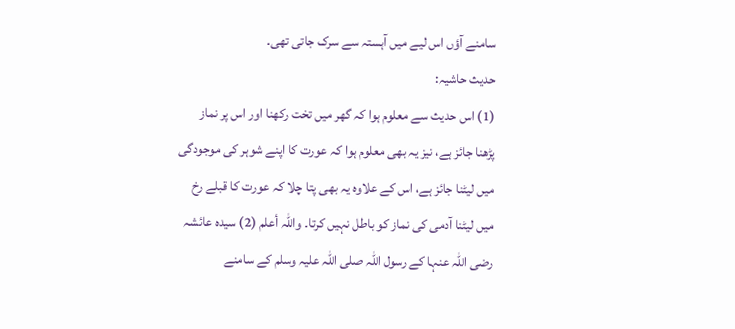سامنے آؤں اس لیے میں آہستہ سے سرک جاتی تھی۔
حدیث حاشیہ:
(1) اس حدیث سے معلوم ہوا کہ گھر میں تخت رکھنا اور اس پر نماز پڑھنا جائز ہے، نیز یہ بھی معلوم ہوا کہ عورت کا اپنے شوہر کی موجودگی میں لیٹنا جائز ہے، اس کے علاوہ یہ بھی پتا چلا کہ عورت کا قبلے رخ میں لیٹنا آدمی کی نماز کو باطل نہیں کرتا۔ واللہ أعلم (2) سیدہ عائشہ رضی اللہ عنہا کے رسول اللہ صلی اللہ علیہ وسلم کے سامنے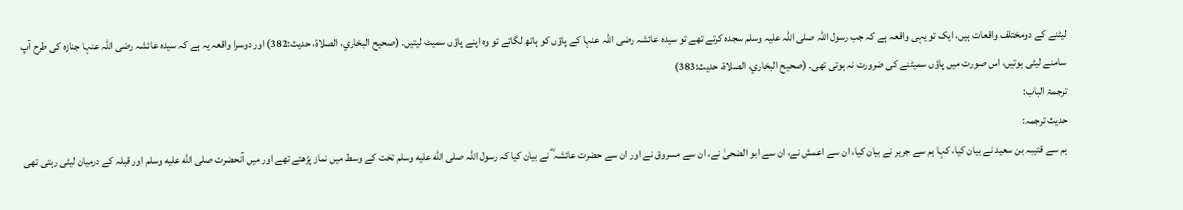لیٹنے کے دومختلف واقعات ہیں، ایک تو یہی واقعہ ہے کہ جب رسول اللہ صلی اللہ علیہ وسلم سجدہ کرتے تھے تو سیدہ عائشہ رضی اللہ عنہا کے پاؤں کو ہاتھ لگاتے تو وہ اپنے پاؤں سمیٹ لیتیں۔ (صحیح البخاري، الصلاة، حدیث:382) اور دوسرا واقعہ یہ ہے کہ سیدہ عائشہ رضی اللہ عنہا جنازہ کی طرح آپ سامنے لیٹی ہوتیں، اس صورت میں پاؤں سمیٹنے کی ضرورت نہ ہوتی تھی۔ (صحیح البخاري، الصلاة، حدیث:383)
ترجمۃ الباب:
حدیث ترجمہ:
ہم سے قتیبہ بن سعید نے بیان کیا، کہا ہم سے جریر نے بیان کیا، ان سے اعمش نے، ان سے ابو الضحیٰ نے، ان سے مسروق نے اور ان سے حضرت عائشہ ؓ نے بیان کیا کہ رسول اللہ صلى الله عليه وسلم تخت کے وسط میں نماز پڑھتے تھے اور میں آنحضرت صلى الله عليه وسلم اور قبلہ کے درميان لیٹی رہتی تھی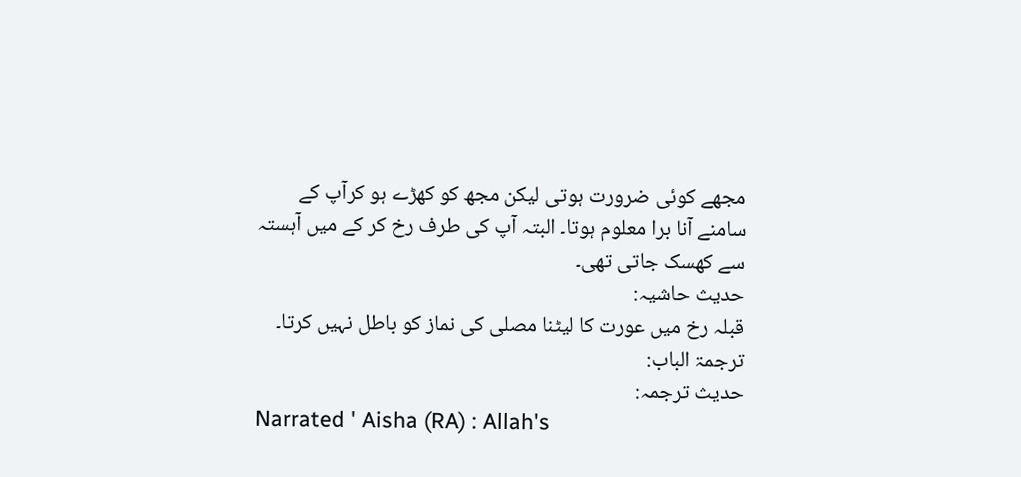مجھے کوئی ضرورت ہوتی لیکن مجھ کو کھڑے ہو کرآپ کے سامنے آنا برا معلوم ہوتا۔ البتہ آپ کی طرف رخ کر کے میں آہستہ سے کھسک جاتی تھی۔
حدیث حاشیہ:
قبلہ رخ میں عورت کا لیٹنا مصلی کی نماز کو باطل نہیں کرتا۔
ترجمۃ الباب:
حدیث ترجمہ:
Narrated ' Aisha (RA) : Allah's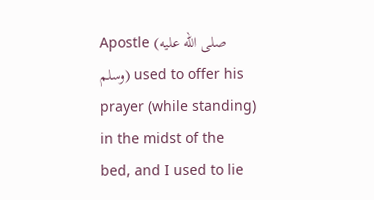Apostle (صلى الله عليه وسلم) used to offer his prayer (while standing) in the midst of the bed, and I used to lie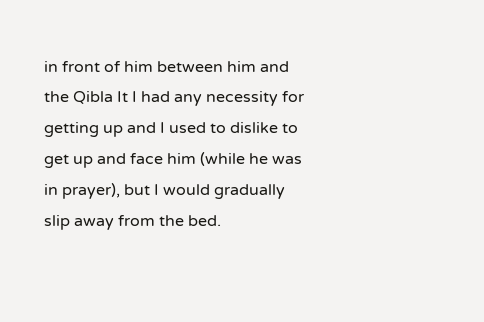in front of him between him and the Qibla It I had any necessity for getting up and I used to dislike to get up and face him (while he was in prayer), but I would gradually slip away from the bed.